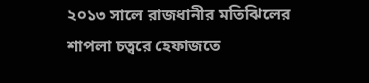২০১৩ সালে রাজধানীর মতিঝিলের শাপলা চত্বরে হেফাজতে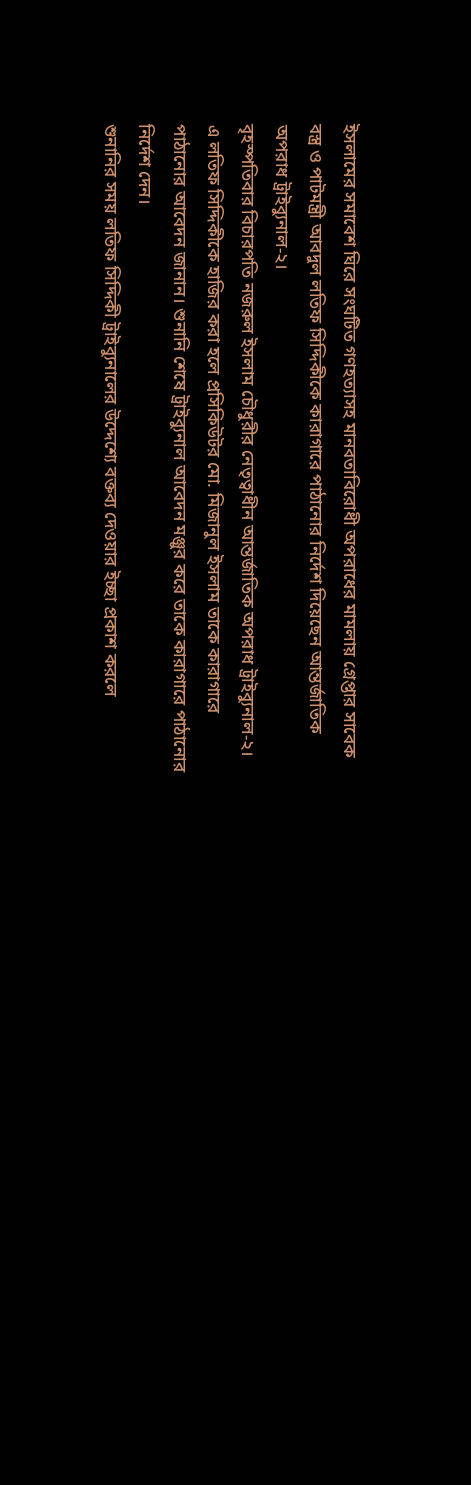ইসলামের সমাবেশ ঘিরে সংঘটিত গণহত্যাসহ মানবতাবিরোধী অপরাধের মামলায় গ্রেপ্তার সাবেক বস্ত্র ও পাটমন্ত্রী আবদুল লতিফ সিদ্দিকীকে কারাগারে পাঠানোর নির্দেশ দিয়েছেন আন্তর্জাতিক অপরাধ ট্রাইব্যুনাল-২।
বৃহস্পতিবার বিচারপতি নজরুল ইসলাম চৌধুরীর নেতৃত্বাধীন আন্তর্জাতিক অপরাধ ট্রাইব্যুনাল-২। এ লতিফ সিদ্দিকীকে হাজির করা হলে প্রসিকিউটর মো. মিজানুল ইসলাম তাকে কারাগারে পাঠানোর আবেদন জানান। শুনানি শেষে ট্রাইব্যুনাল আবেদন মঞ্জুর করে তাকে কারাগারে পাঠানোর নির্দেশ দেন।
শুনানির সময় লতিফ সিদ্দিকী ট্রাইব্যুনালের উদ্দেশ্যে বক্তব্য দেওয়ার ইচ্ছা প্রকাশ করলে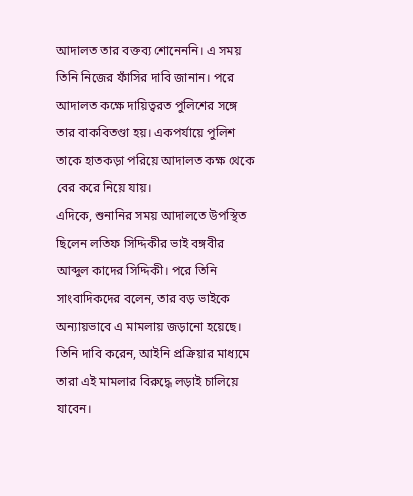আদালত তার বক্তব্য শোনেননি। এ সময় তিনি নিজের ফাঁসির দাবি জানান। পরে আদালত কক্ষে দায়িত্বরত পুলিশের সঙ্গে তার বাকবিতণ্ডা হয়। একপর্যায়ে পুলিশ তাকে হাতকড়া পরিয়ে আদালত কক্ষ থেকে বের করে নিয়ে যায়।
এদিকে, শুনানির সময় আদালতে উপস্থিত ছিলেন লতিফ সিদ্দিকীর ভাই বঙ্গবীর আব্দুল কাদের সিদ্দিকী। পরে তিনি সাংবাদিকদের বলেন, তার বড় ভাইকে অন্যায়ভাবে এ মামলায় জড়ানো হয়েছে। তিনি দাবি করেন, আইনি প্রক্রিয়ার মাধ্যমে তারা এই মামলার বিরুদ্ধে লড়াই চালিয়ে যাবেন।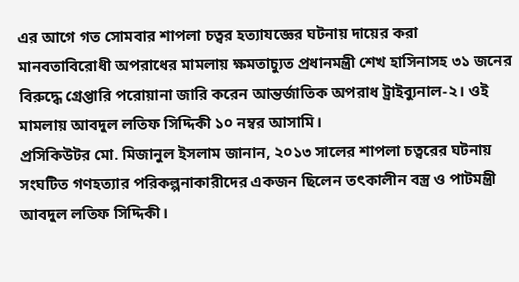এর আগে গত সোমবার শাপলা চত্বর হত্যাযজ্ঞের ঘটনায় দায়ের করা মানবতাবিরোধী অপরাধের মামলায় ক্ষমতাচ্যুত প্রধানমন্ত্রী শেখ হাসিনাসহ ৩১ জনের বিরুদ্ধে গ্রেপ্তারি পরোয়ানা জারি করেন আন্তর্জাতিক অপরাধ ট্রাইব্যুনাল-২। ওই মামলায় আবদুল লতিফ সিদ্দিকী ১০ নম্বর আসামি।
প্রসিকিউটর মো. মিজানুল ইসলাম জানান, ২০১৩ সালের শাপলা চত্বরের ঘটনায় সংঘটিত গণহত্যার পরিকল্পনাকারীদের একজন ছিলেন তৎকালীন বস্ত্র ও পাটমন্ত্রী আবদুল লতিফ সিদ্দিকী।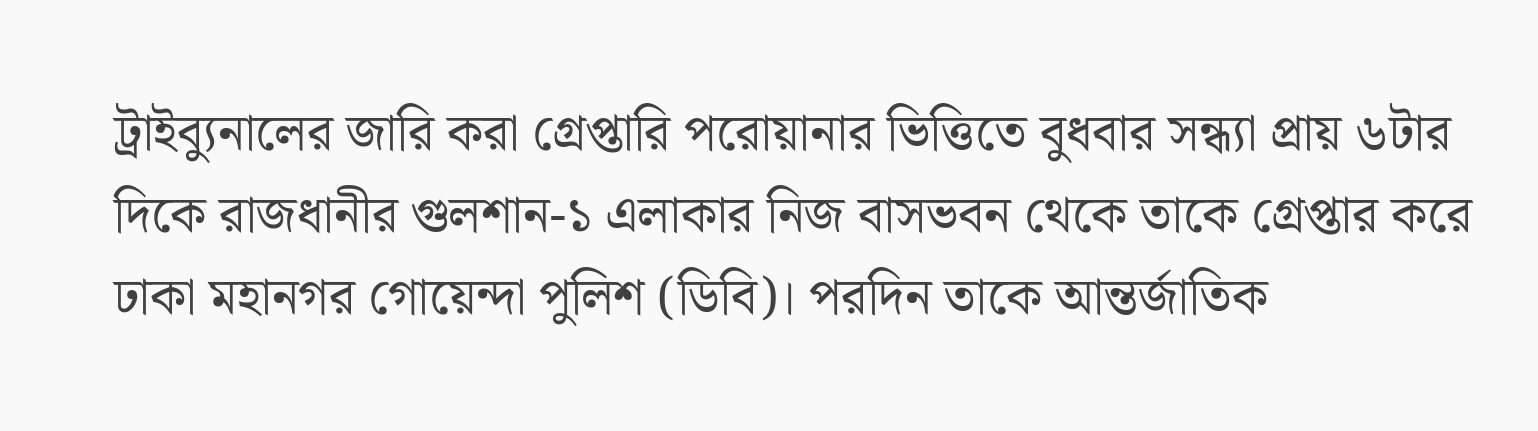ট্রাইব্যুনালের জারি করা গ্রেপ্তারি পরোয়ানার ভিত্তিতে বুধবার সন্ধ্যা প্রায় ৬টার দিকে রাজধানীর গুলশান-১ এলাকার নিজ বাসভবন থেকে তাকে গ্রেপ্তার করে ঢাকা মহানগর গোয়েন্দা পুলিশ (ডিবি)। পরদিন তাকে আন্তর্জাতিক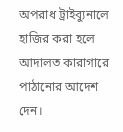অপরাধ ট্রাইব্যুনালে হাজির করা হলে আদালত কারাগারে পাঠানোর আদেশ দেন।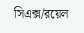সিএক্স/রয়েল